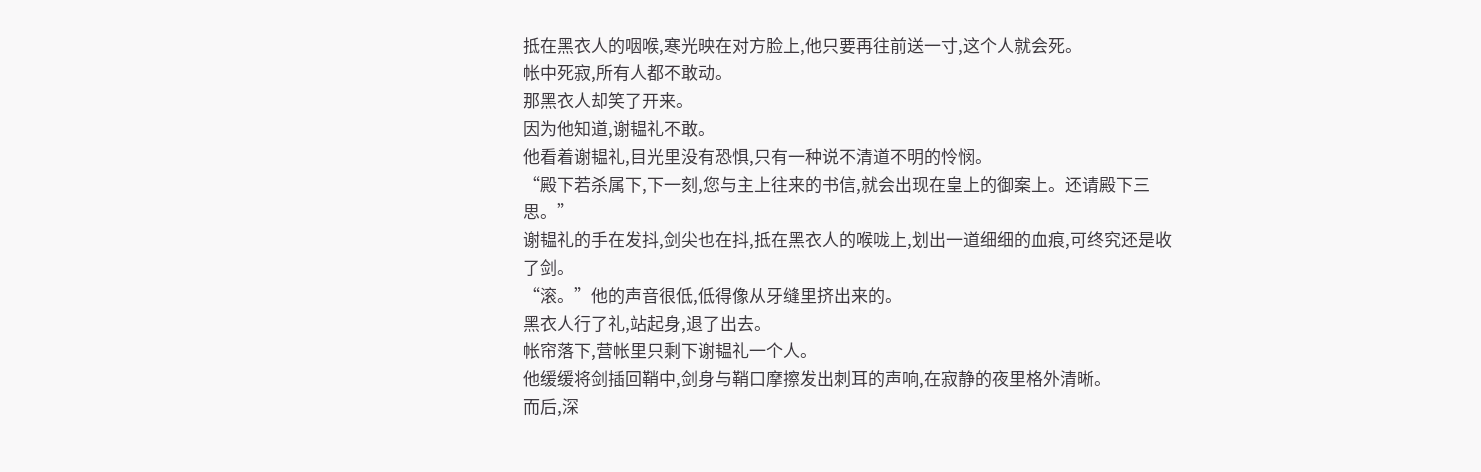抵在黑衣人的咽喉,寒光映在对方脸上,他只要再往前送一寸,这个人就会死。
帐中死寂,所有人都不敢动。
那黑衣人却笑了开来。
因为他知道,谢韫礼不敢。
他看着谢韫礼,目光里没有恐惧,只有一种说不清道不明的怜悯。
“殿下若杀属下,下一刻,您与主上往来的书信,就会出现在皇上的御案上。还请殿下三思。”
谢韫礼的手在发抖,剑尖也在抖,抵在黑衣人的喉咙上,划出一道细细的血痕,可终究还是收了剑。
“滚。”他的声音很低,低得像从牙缝里挤出来的。
黑衣人行了礼,站起身,退了出去。
帐帘落下,营帐里只剩下谢韫礼一个人。
他缓缓将剑插回鞘中,剑身与鞘口摩擦发出刺耳的声响,在寂静的夜里格外清晰。
而后,深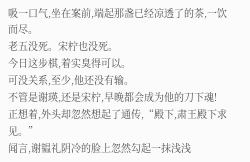吸一口气,坐在案前,端起那盏已经凉透了的茶,一饮而尽。
老五没死。宋柠也没死。
今日这步棋,着实臭得可以。
可没关系,至少,他还没有输。
不管是谢瑛,还是宋柠,早晚都会成为他的刀下魂!
正想着,外头却忽然想起了通传,“殿下,肃王殿下求见。”
闻言,谢韫礼阴冷的脸上忽然勾起一抹浅浅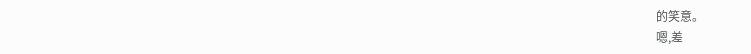的笑意。
嗯,差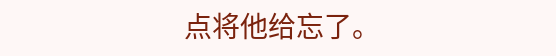点将他给忘了。